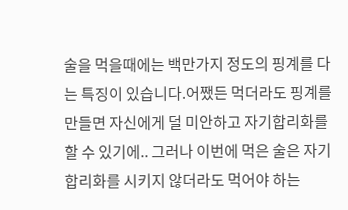술을 먹을때에는 백만가지 정도의 핑계를 다는 특징이 있습니다.어쨌든 먹더라도 핑계를 만들면 자신에게 덜 미안하고 자기합리화를 할 수 있기에.. 그러나 이번에 먹은 술은 자기 합리화를 시키지 않더라도 먹어야 하는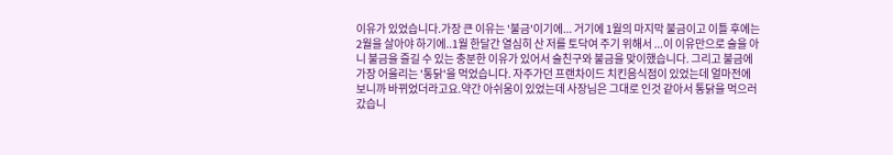이유가 있었습니다.가장 큰 이유는 '불금'이기에... 거기에 1월의 마지막 불금이고 이틀 후에는 2월을 살아야 하기에..1월 한달간 열심히 산 저를 토닥여 주기 위해서 ...이 이유만으로 술을 아니 불금을 즐길 수 있는 충분한 이유가 있어서 술친구와 불금을 맞이했습니다. 그리고 불금에 가장 어울리는 '통닭'을 먹었습니다. 자주가던 프랜차이드 치킨음식점이 있었는데 얼마전에 보니까 바뀌었더라고요.약간 아쉬움이 있었는데 사장님은 그대로 인것 같아서 통닭을 먹으러 갔습니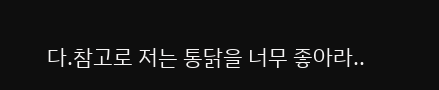다.참고로 저는 통닭을 너무 좋아라..